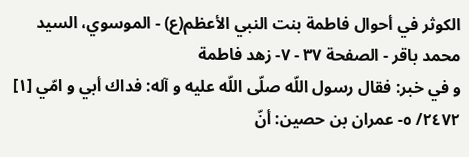الكوثر في أحوال فاطمة بنت النبي الأعظم(ع) - الموسوي، السيد محمد باقر - الصفحة ٣٧ - ٧- زهد فاطمة
و في خبر: فقال رسول اللّه صلّى اللّه عليه و آله: فداك أبي و امّي [١]
٢٤٧٢/ ٥- عمران بن حصين: أنّ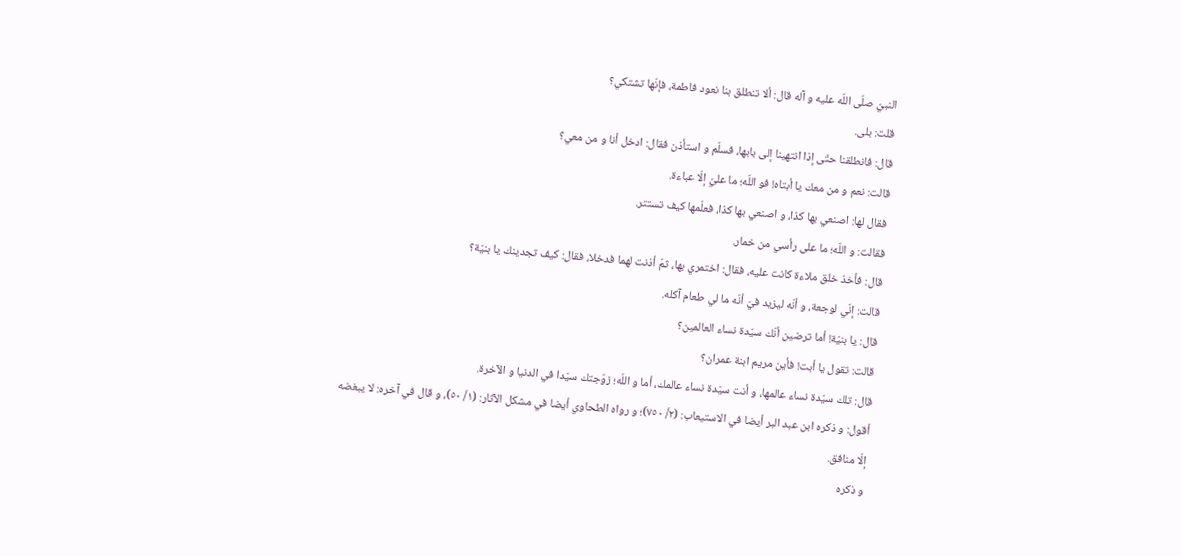النبيّ صلّى اللّه عليه و آله قال: ألا تنطلق بنا نعود فاطمة، فإنّها تشتكي؟
قلت: بلى.
قال: فانطلقنا حتّى إذا انتهينا إلى بابها، فسلّم و استأذن فقال: ادخل أنا و من معي؟
قالت: نعم و من معك يا أبتاه! فو اللّه؛ ما عليّ إلّا عباءة.
فقال لها: اصنعي بها كذا، و اصنعي بها كذا، فعلّمها كيف تستتر.
فقالت: و اللّه؛ ما على رأسي من خمار.
قال: فأخذ خلق ملاءة كانت عليه، فقال: اختمري بها، ثمّ أذنت لهما فدخلا، فقال: كيف تجدينك يا بنيّة؟
قالت: إنّي لوجعة، و أنّه ليزيد فيّ أنّه ما لي طعام آكله.
قال: يا بنيّة! أما ترضين أنّك سيّدة نساء العالمين؟
قالت: تقول يا أبت! فأين مريم ابنة عمران؟
قال: تلك سيّدة نساء عالمها، و أنت سيّدة نساء عالمك، أما و اللّه؛ زوّجتك سيّدا في الدنيا و الآخرة.
أقول: و ذكره ابن عبد البر أيضا في الاستيعاب: (٢/ ٧٥٠)؛ و رواه الطحاوي أيضا في مشكل الآثار: (١/ ٥٠)، و قال في آخره: لا يبغضه إلّا منافق.
و ذكره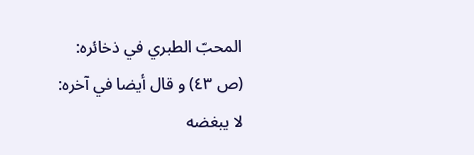المحبّ الطبري في ذخائره: (ص ٤٣) و قال أيضا في آخره: لا يبغضه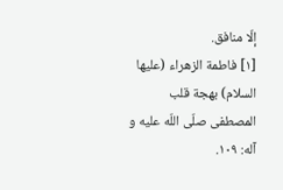إلّا منافق.
[١] فاطمة الزهراء (عليها السلام) بهجة قلب المصطفى صلّى اللّه عليه و آله: ١٠٩.